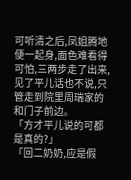可听清之后,凤姐腾地便一起身,面色难看得可怕,三两步走了出来,见了平儿话也不说,只管走到院里周瑞家的和门子前边。
「方才平儿说的可都是真的?」
「回二奶奶,应是假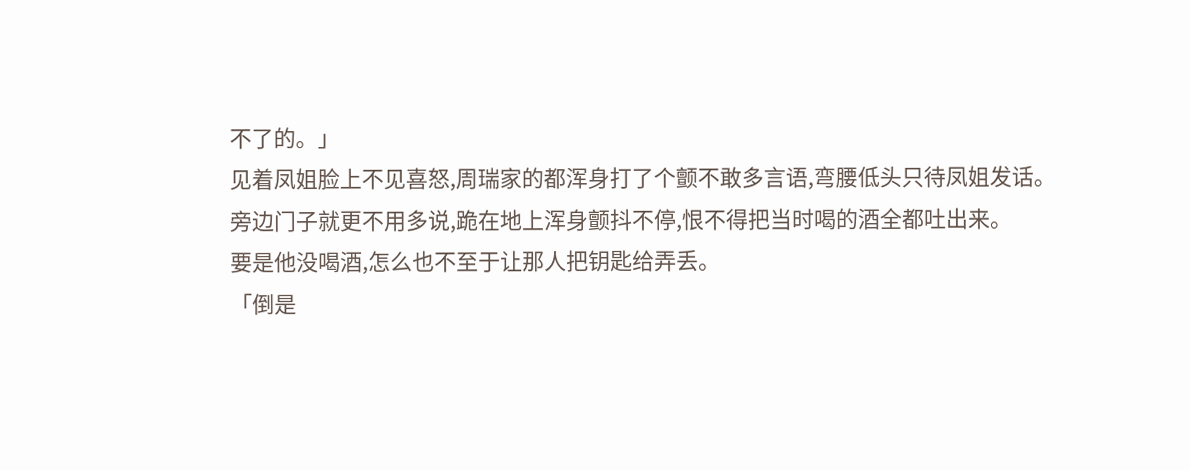不了的。」
见着凤姐脸上不见喜怒,周瑞家的都浑身打了个颤不敢多言语,弯腰低头只待凤姐发话。
旁边门子就更不用多说,跪在地上浑身颤抖不停,恨不得把当时喝的酒全都吐出来。
要是他没喝酒,怎么也不至于让那人把钥匙给弄丢。
「倒是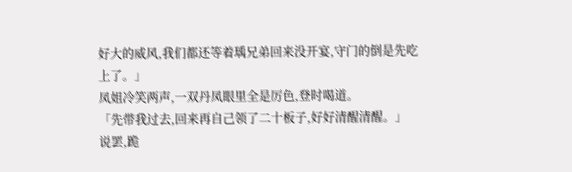好大的威风,我们都还等着瑀兄弟回来没开宴,守门的倒是先吃上了。」
凤姐冷笑两声,一双丹凤眼里全是厉色,登时喝道。
「先带我过去,回来再自己领了二十板子,好好清醒清醒。」
说罢,跪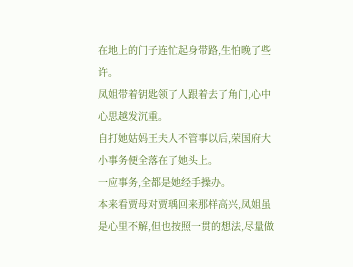在地上的门子连忙起身带路,生怕晚了些许。
凤姐带着钥匙领了人跟着去了角门,心中心思越发沉重。
自打她姑妈王夫人不管事以后,荣国府大小事务便全落在了她头上。
一应事务,全都是她经手操办。
本来看贾母对贾瑀回来那样高兴,凤姐虽是心里不解,但也按照一贯的想法,尽量做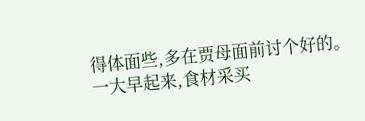得体面些,多在贾母面前讨个好的。
一大早起来,食材采买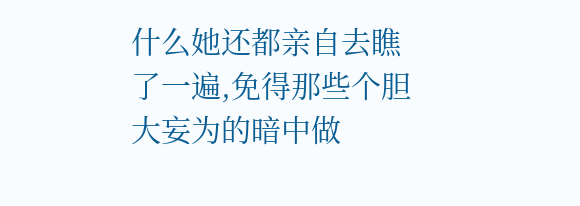什么她还都亲自去瞧了一遍,免得那些个胆大妄为的暗中做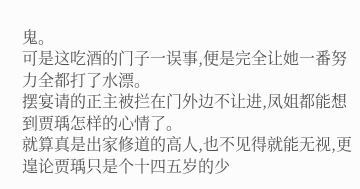鬼。
可是这吃酒的门子一误事,便是完全让她一番努力全都打了水漂。
摆宴请的正主被拦在门外边不让进,凤姐都能想到贾瑀怎样的心情了。
就算真是出家修道的高人,也不见得就能无视,更遑论贾瑀只是个十四五岁的少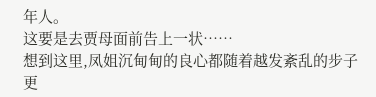年人。
这要是去贾母面前告上一状……
想到这里,凤姐沉甸甸的良心都随着越发紊乱的步子更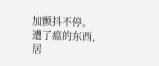加颤抖不停。
遭了瘟的东西,居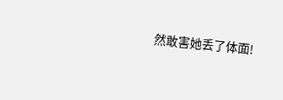然敢害她丢了体面!